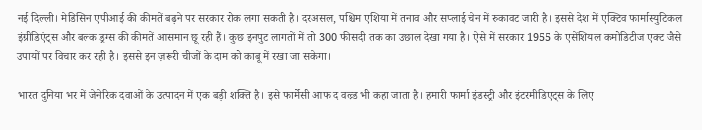नई दिल्ली। मेडिसिन एपीआई की कीमतें बढ़ने पर सरकार रोक लगा सकती है। दरअसल, पश्चिम एशिया में तनाव और सप्लाई चेन में रुकावट जारी है। इससे देश में एक्टिव फार्मास्युटिकल इंग्रीडिएंट्स और बल्क ड्रग्स की कीमतें आसमान छू रही हैं। कुछ इनपुट लागतों में तो 300 फीसदी तक का उछाल देखा गया है। ऐसे में सरकार 1955 के एसेंशियल कमोडिटीज एक्ट जैसे उपायों पर विचार कर रही है। इससे इन ज़रूरी चीजों के दाम को काबू में रखा जा सकेगा।

भारत दुनिया भर में जेनेरिक दवाओं के उत्पादन में एक बड़ी शक्ति है। इसे फार्मेसी आफ द वल्र्ड भी कहा जाता है। हमारी फार्मा इंडस्ट्री और इंटरमीडिएट्स के लिए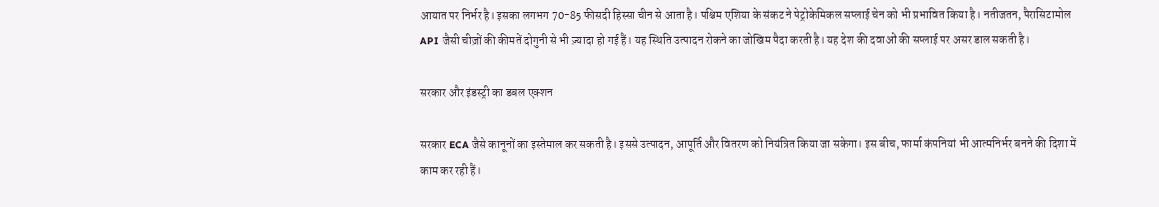आयात पर निर्भर है। इसका लगभग 70-85 फीसदी हिस्सा चीन से आता है। पश्चिम एशिया के संकट ने पेट्रोकेमिकल सप्लाई चेन को भी प्रभावित किया है। नतीजतन, पैरासिटामोल API जैसी चीज़ों की कीमतें दोगुनी से भी ज़्यादा हो गई हैं। यह स्थिति उत्पादन रोकने का जोखिम पैदा करती है। यह देश की दवाओं की सप्लाई पर असर डाल सकती है।

सरकार और इंडस्ट्री का डबल एक्शन

सरकार ECA जैसे कानूनों का इस्तेमाल कर सकती है। इससे उत्पादन, आपूर्ति और वितरण को नियंत्रित किया जा सकेगा। इस बीच, फार्मा कंपनियां भी आत्मनिर्भर बनने की दिशा में काम कर रही हैं।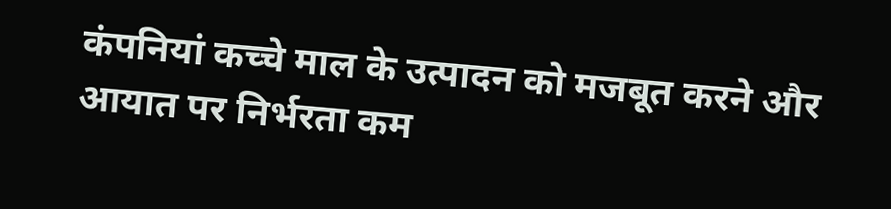कंपनियां कच्चे माल के उत्पादन को मजबूत करने और आयात पर निर्भरता कम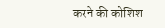करने की कोशिश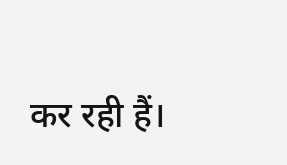कर रही हैं।